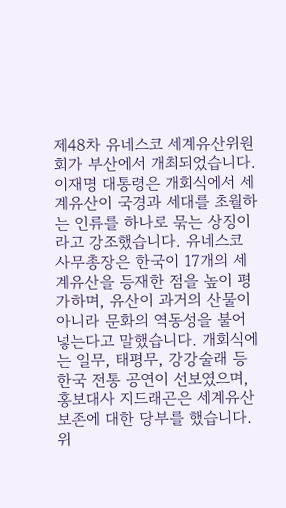제48차 유네스코 세계유산위원회가 부산에서 개최되었습니다. 이재명 대통령은 개회식에서 세계유산이 국경과 세대를 초월하는 인류를 하나로 묶는 상징이라고 강조했습니다. 유네스코 사무총장은 한국이 17개의 세계유산을 등재한 점을 높이 평가하며, 유산이 과거의 산물이 아니라 문화의 역동성을 불어넣는다고 말했습니다. 개회식에는 일무, 태평무, 강강술래 등 한국 전통 공연이 선보였으며, 홍보대사 지드래곤은 세계유산 보존에 대한 당부를 했습니다. 위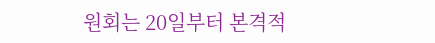원회는 20일부터 본격적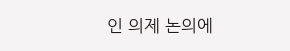인 의제 논의에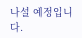나설 예정입니다.